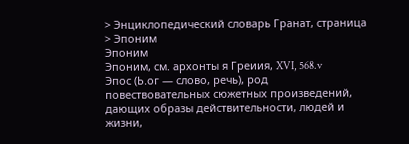> Энциклопедический словарь Гранат, страница > Эпоним
Эпоним
Эпоним, см. архонты я Греиия, XVI, 568.v
Эпос (Ь.ог — слово, речь), род повествовательных сюжетных произведений, дающих образы действительности, людей и жизни,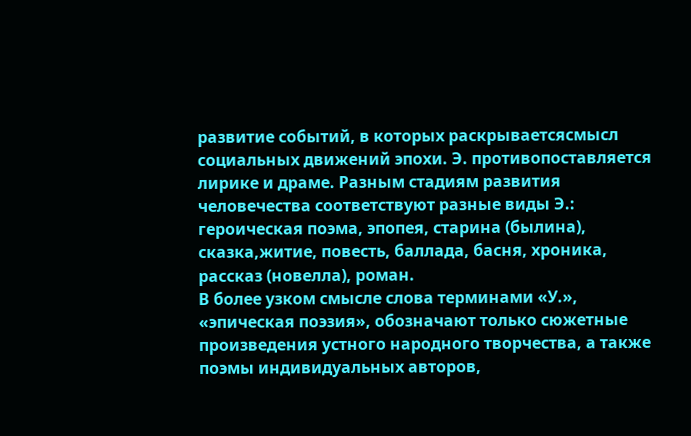развитие событий, в которых раскрываетсясмысл социальных движений эпохи. Э. противопоставляется лирике и драме. Разным стадиям развития человечества соответствуют разные виды Э.: героическая поэма, эпопея, старина (былина), сказка,житие, повесть, баллада, басня, хроника, рассказ (новелла), роман.
В более узком смысле слова терминами «У.», «эпическая поэзия», обозначают только сюжетные произведения устного народного творчества, а также поэмы индивидуальных авторов,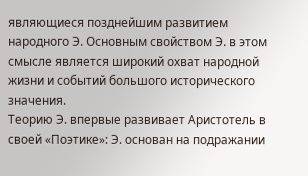являющиеся позднейшим развитием народного Э. Основным свойством Э. в этом смысле является широкий охват народной жизни и событий большого исторического значения.
Теорию Э. впервые развивает Аристотель в своей «Поэтике»: Э. основан на подражании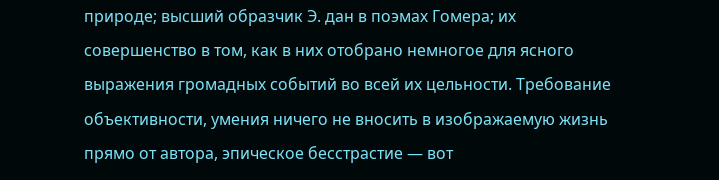природе; высший образчик Э. дан в поэмах Гомера; их совершенство в том, как в них отобрано немногое для ясного выражения громадных событий во всей их цельности. Требование объективности, умения ничего не вносить в изображаемую жизнь прямо от автора, эпическое бесстрастие — вот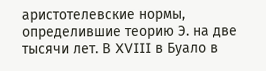аристотелевские нормы, определившие теорию Э. на две тысячи лет. В XVIII в Буало в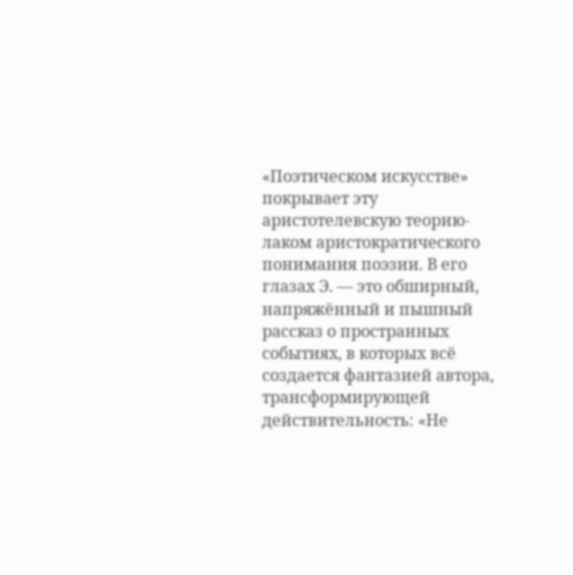«Поэтическом искусстве» покрывает эту аристотелевскую теорию- лаком аристократического понимания поэзии. В его глазах Э. — это обширный, напряжённый и пышный рассказ о пространных событиях, в которых всё создается фантазией автора, трансформирующей действительность: «Не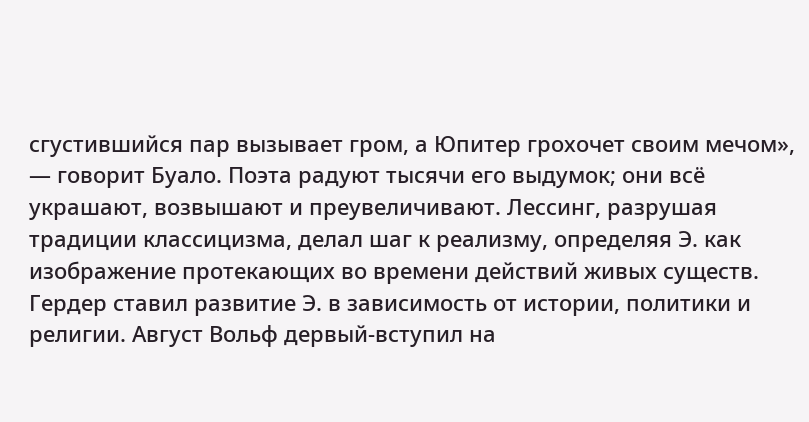сгустившийся пар вызывает гром, а Юпитер грохочет своим мечом», — говорит Буало. Поэта радуют тысячи его выдумок; они всё украшают, возвышают и преувеличивают. Лессинг, разрушая традиции классицизма, делал шаг к реализму, определяя Э. как изображение протекающих во времени действий живых существ. Гердер ставил развитие Э. в зависимость от истории, политики и религии. Август Вольф дервый-вступил на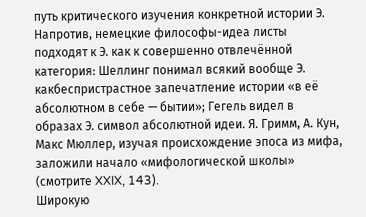путь критического изучения конкретной истории Э. Напротив, немецкие философы-идеа листы подходят к Э. как к совершенно отвлечённой категория: Шеллинг понимал всякий вообще Э. какбеспристрастное запечатление истории «в её абсолютном в себе — бытии»; Гегель видел в образах Э. символ абсолютной идеи. Я. Гримм, А. Кун, Макс Мюллер, изучая происхождение эпоса из мифа, заложили начало «мифологической школы» (смотрите XXIX, 143).
Широкую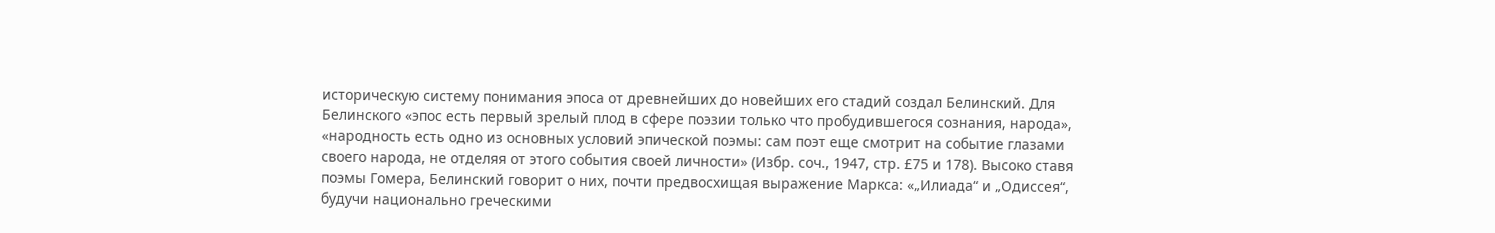историческую систему понимания эпоса от древнейших до новейших его стадий создал Белинский. Для Белинского «эпос есть первый зрелый плод в сфере поэзии только что пробудившегося сознания, народа», «народность есть одно из основных условий эпической поэмы: сам поэт еще смотрит на событие глазами своего народа, не отделяя от этого события своей личности» (Избр. соч., 1947, стр. £75 и 178). Высоко ставя поэмы Гомера, Белинский говорит о них, почти предвосхищая выражение Маркса: «„Илиада“ и „Одиссея“, будучи национально греческими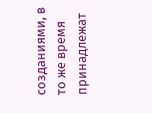созданиями, в то же время принадлежат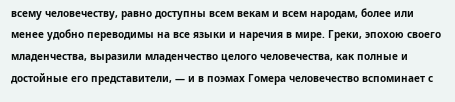всему человечеству, равно доступны всем векам и всем народам, более или менее удобно переводимы на все языки и наречия в мире. Греки, эпохою своего младенчества, выразили младенчество целого человечества, как полные и достойные его представители, — и в поэмах Гомера человечество вспоминает с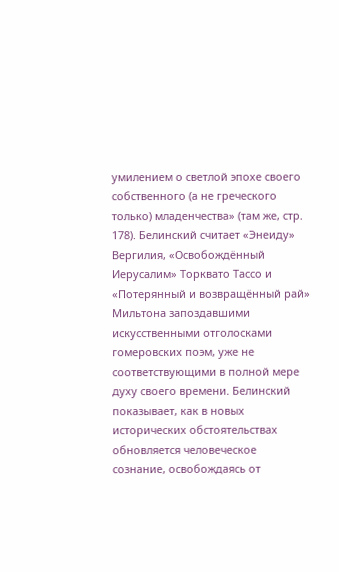умилением о светлой эпохе своего собственного (а не греческого только) младенчества» (там же, стр. 178). Белинский считает «Энеиду» Вергилия, «Освобождённый Иерусалим» Торквато Тассо и «Потерянный и возвращённый рай» Мильтона запоздавшими искусственными отголосками гомеровских поэм, уже не соответствующими в полной мере духу своего времени. Белинский показывает, как в новых исторических обстоятельствах обновляется человеческое сознание, освобождаясь от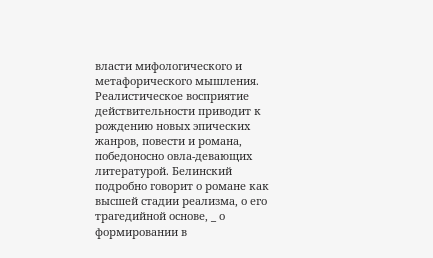власти мифологического и метафорического мышления. Реалистическое восприятие действительности приводит к рождению новых эпических жанров, повести и романа, победоносно овла-девающих литературой. Белинский подробно говорит о романе как высшей стадии реализма, о его трагедийной основе, _ о формировании в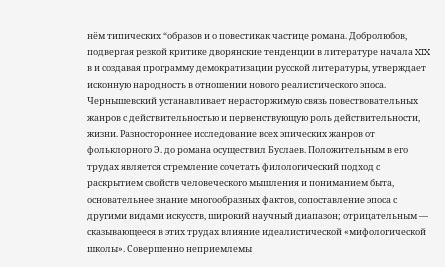нём типических “образов и о повестикак частице романа. Добролюбов, подвергая резкой критике дворянские тенденции в литературе начала XIX в и создавая программу демократизации русской литературы, утверждает исконную народность в отношении нового реалистического эпоса. Чернышевский устанавливает нерасторжимую связь повествовательных жанров с действительностью и первенствующую роль действительности, жизни. Разностороннее исследование всех эпических жанров от фольклорного Э. до романа осуществил Буслаев. Положительным в его трудах является стремление сочетать филологический подход с раскрытием свойств человеческого мышления и пониманием быта, основательнее знание многообразных фактов, сопоставление эпоса с другими видами искусств, широкий научный диапазон; отрицательным — сказывающееся в этих трудах влияние идеалистической «мифологической школы». Совершенно неприемлемы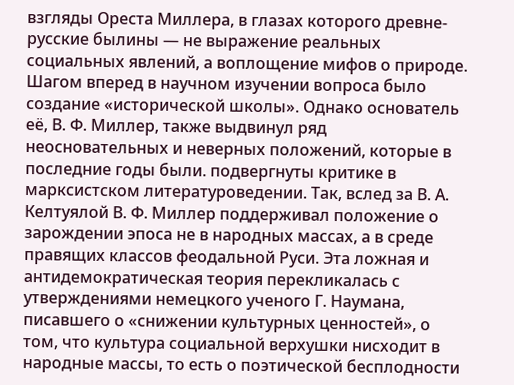взгляды Ореста Миллера, в глазах которого древне-русские былины — не выражение реальных социальных явлений, а воплощение мифов о природе.
Шагом вперед в научном изучении вопроса было создание «исторической школы». Однако основатель её, В. Ф. Миллер, также выдвинул ряд неосновательных и неверных положений, которые в последние годы были. подвергнуты критике в марксистском литературоведении. Так, вслед за В. А. Келтуялой В. Ф. Миллер поддерживал положение о зарождении эпоса не в народных массах, а в среде правящих классов феодальной Руси. Эта ложная и антидемократическая теория перекликалась с утверждениями немецкого ученого Г. Наумана, писавшего о «снижении культурных ценностей», о том, что культура социальной верхушки нисходит в народные массы, то есть о поэтической бесплодности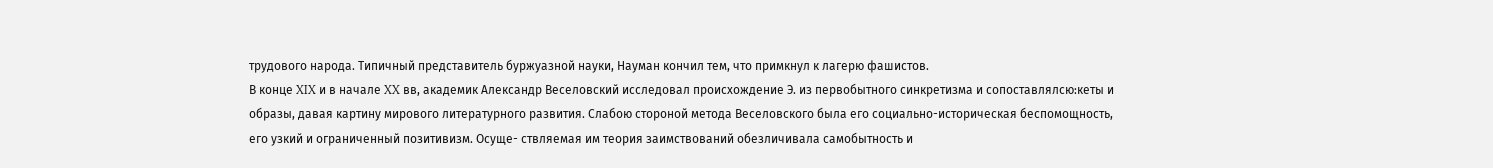трудового народа. Типичный представитель буржуазной науки, Науман кончил тем, что примкнул к лагерю фашистов.
В конце XIX и в начале XX вв, академик Александр Веселовский исследовал происхождение Э. из первобытного синкретизма и сопоставлялсю:кеты и образы, давая картину мирового литературного развития. Слабою стороной метода Веселовского была его социально-историческая беспомощность, его узкий и ограниченный позитивизм. Осуще- ствляемая им теория заимствований обезличивала самобытность и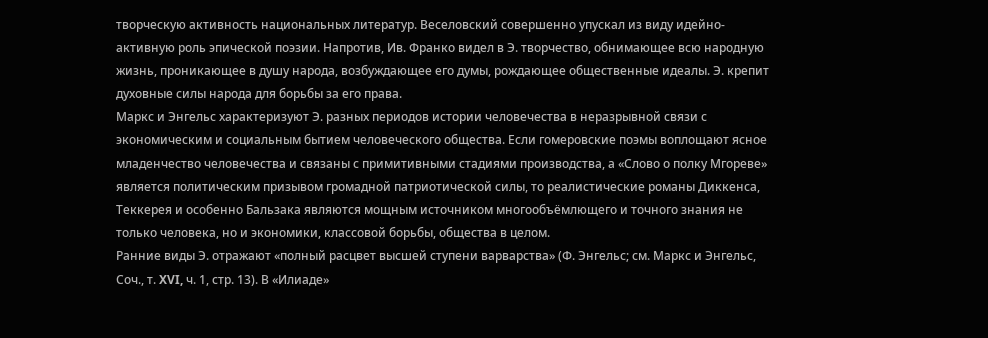творческую активность национальных литератур. Веселовский совершенно упускал из виду идейно-активную роль эпической поэзии. Напротив, Ив. Франко видел в Э. творчество, обнимающее всю народную жизнь, проникающее в душу народа, возбуждающее его думы, рождающее общественные идеалы. Э. крепит духовные силы народа для борьбы за его права.
Маркс и Энгельс характеризуют Э. разных периодов истории человечества в неразрывной связи с экономическим и социальным бытием человеческого общества. Если гомеровские поэмы воплощают ясное младенчество человечества и связаны с примитивными стадиями производства, а «Слово о полку Мгореве» является политическим призывом громадной патриотической силы, то реалистические романы Диккенса, Теккерея и особенно Бальзака являются мощным источником многообъёмлющего и точного знания не только человека, но и экономики, классовой борьбы, общества в целом.
Ранние виды Э. отражают «полный расцвет высшей ступени варварства» (Ф. Энгельс; см. Маркс и Энгельс, Соч., т. XVI, ч. 1, стр. 13). В «Илиаде»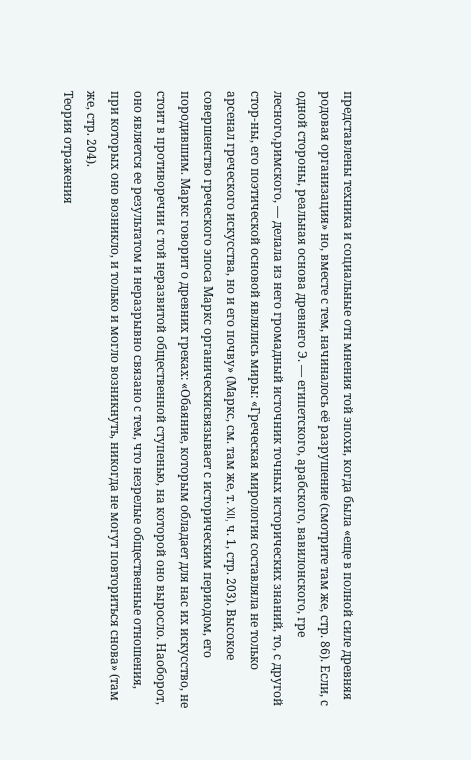представлены техника и социальные отн мнения той эпохи, когда была «еще в полной силе древняя родовая организация» но, вместе с тем, начиналось её разрушение (смотрите там же, стр. 86). Если, с одной стороны, реальная основа древнего Э. — египетского, арабского, вавилонского, гре лесного,римского, — делала из него громадный источник точных исторических знаний, то, с другой стор-ны, его поэтической основой являлись миры: «Греческая мирология составляла не только арсенал греческого искусства, но и его почву» (Маркс, см. там же, т. XII, ч. 1, стр. 203). Высокое совершенство греческого эпоса Маркс органическисвязывает с историческим периодом, его породившим. Маркс говорит о древних греках: «Обаяние, которым обладает для нас их искусство, не стоит в противоречии с той неразвитой общественной ступенью, на которой оно выросло. Наоборот, оно является ее результатом и неразрывно связано с тем, что незрелые общественные отношения, при которых оно возникло, и только и могло возникнуть, никогда не могут повториться снова» (там же, стр. 204).
Теория отражения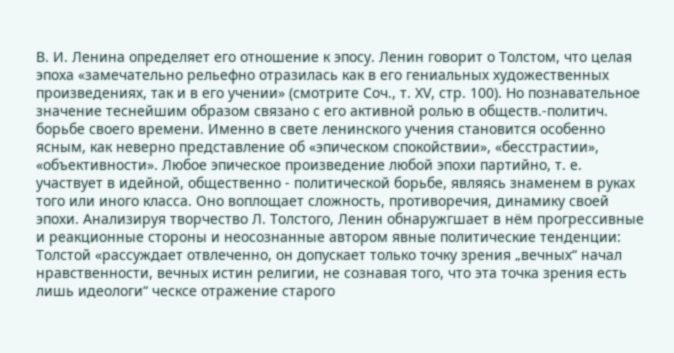В. И. Ленина определяет его отношение к эпосу. Ленин говорит о Толстом, что целая эпоха «замечательно рельефно отразилась как в его гениальных художественных произведениях, так и в его учении» (смотрите Соч., т. XV, стр. 100). Но познавательное значение теснейшим образом связано с его активной ролью в обществ.-политич. борьбе своего времени. Именно в свете ленинского учения становится особенно ясным, как неверно представление об «эпическом спокойствии», «бесстрастии», «объективности». Любое эпическое произведение любой эпохи партийно, т. е. участвует в идейной, общественно - политической борьбе, являясь знаменем в руках того или иного класса. Оно воплощает сложность, противоречия, динамику своей эпохи. Анализируя творчество Л. Толстого, Ленин обнаружгшает в нём прогрессивные и реакционные стороны и неосознанные автором явные политические тенденции: Толстой «рассуждает отвлеченно, он допускает только точку зрения „вечных“ начал нравственности, вечных истин религии, не сознавая того, что эта точка зрения есть лишь идеологи“ ческсе отражение старого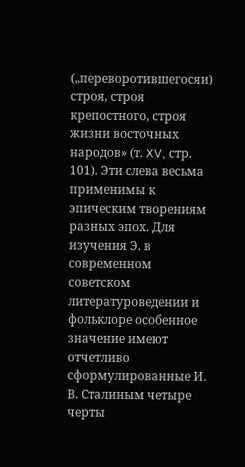(„переворотившегосяи) строя, строя крепостного, строя жизни восточных народов» (т. XV, стр. 101). Эти слева весьма применимы к эпическим творениям разных эпох. Для изучения Э. в современном советском литературоведении и фольклоре особенное значение имеют отчетливо сформулированные И. В. Сталиным четыре черты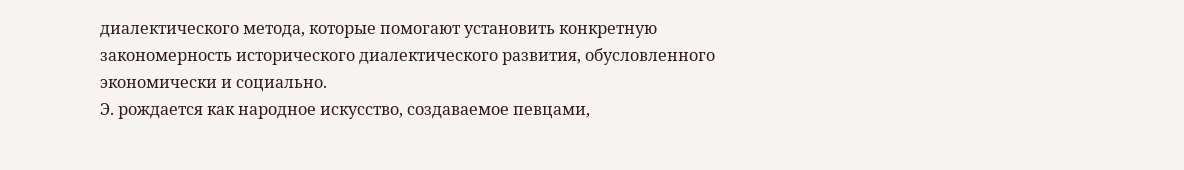диалектического метода, которые помогают установить конкретную закономерность исторического диалектического развития, обусловленного экономически и социально.
Э. рождается как народное искусство, создаваемое певцами,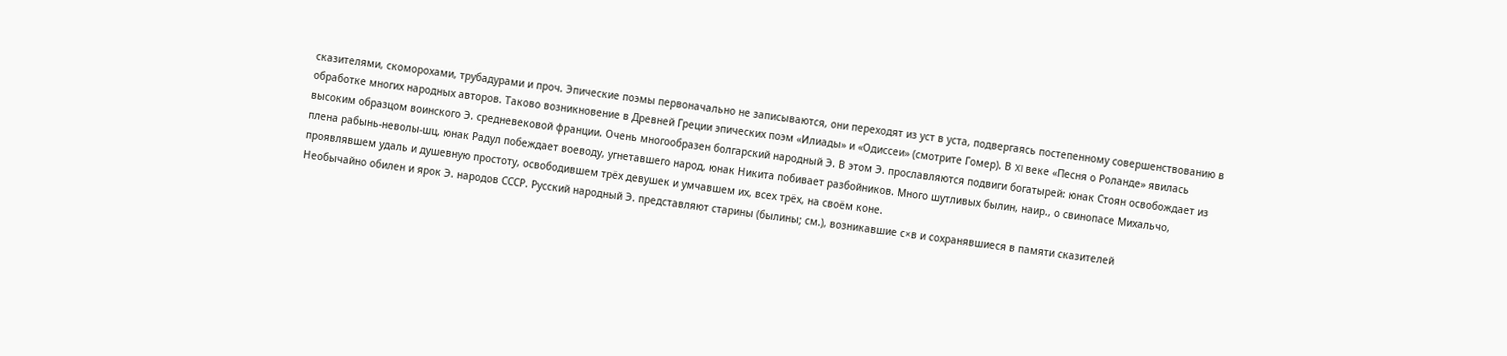сказителями, скоморохами, трубадурами и проч. Эпические поэмы первоначально не записываются, они переходят из уст в уста, подвергаясь постепенному совершенствованию в обработке многих народных авторов. Таково возникновение в Древней Греции эпических поэм «Илиады» и «Одиссеи» (смотрите Гомер). В XI веке «Песня о Роланде» явилась высоким образцом воинского Э. средневековой франции. Очень многообразен болгарский народный Э. В этом Э. прославляются подвиги богатырей: юнак Стоян освобождает из плена рабынь-неволы-шц, юнак Радул побеждает воеводу, угнетавшего народ, юнак Никита побивает разбойников. Много шутливых былин, наир., о свинопасе Михальчо, проявлявшем удаль и душевную простоту, освободившем трёх девушек и умчавшем их, всех трёх, на своём коне.
Необычайно обилен и ярок Э. народов СССР. Русский народный Э. представляют старины (былины; см.), возникавшие с×в и сохранявшиеся в памяти сказителей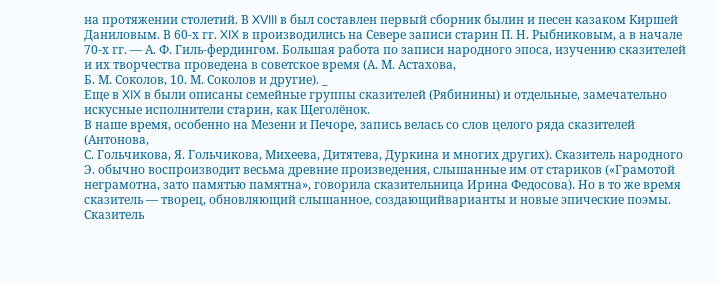на протяжении столетий. В XVIII в был составлен первый сборник былин и песен казаком Киршей Даниловым. В 60-х гг. XIX в производились на Севере записи старин П. Н. Рыбниковым, а в начале 70-х гг. — А. Ф. Гиль-фердингом. Большая работа по записи народного эпоса, изучению сказителей и их творчества проведена в советское время (А. М. Астахова,
Б. М. Соколов, 10. М. Соколов и другие). _
Еще в XIX в были описаны семейные группы сказителей (Рябинины) и отдельные, замечательно искусные исполнители старин, как Щеголёнок.
В наше время, особенно на Мезени и Печоре, запись велась со слов целого ряда сказителей (Антонова,
С. Гольчикова, Я. Гольчикова, Михеева, Дитятева, Дуркина и многих других). Сказитель народного Э. обычно воспроизводит весьма древние произведения, слышанные им от стариков («Грамотой неграмотна, зато памятью памятна», говорила сказительница Ирина Федосова). Но в то же время сказитель — творец, обновляющий слышанное, создающийварианты и новые эпические поэмы. Сказитель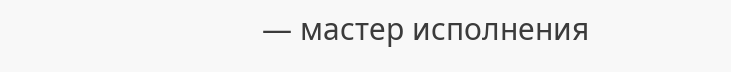— мастер исполнения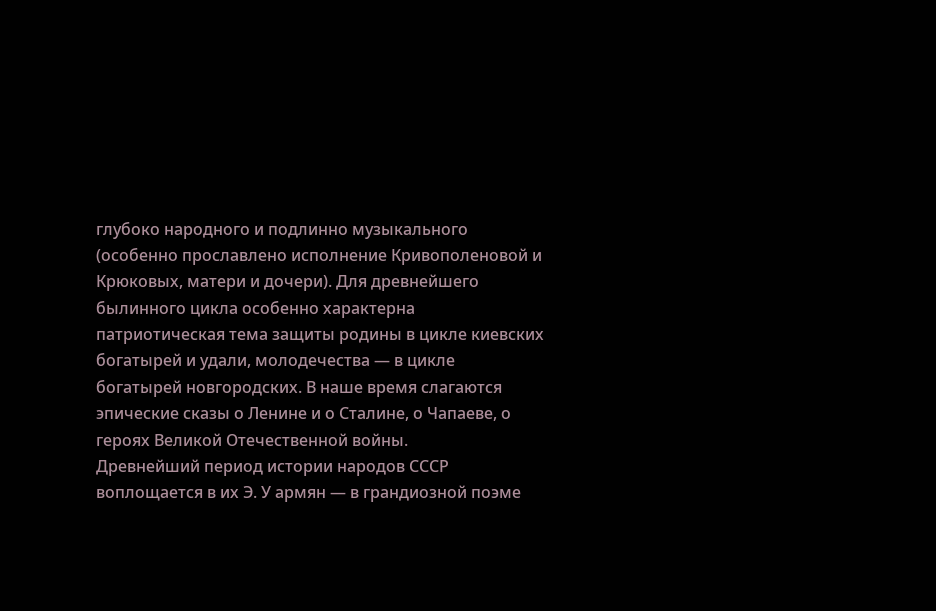глубоко народного и подлинно музыкального (особенно прославлено исполнение Кривополеновой и Крюковых, матери и дочери). Для древнейшего былинного цикла особенно характерна патриотическая тема защиты родины в цикле киевских богатырей и удали, молодечества — в цикле богатырей новгородских. В наше время слагаются эпические сказы о Ленине и о Сталине, о Чапаеве, о героях Великой Отечественной войны.
Древнейший период истории народов СССР воплощается в их Э. У армян — в грандиозной поэме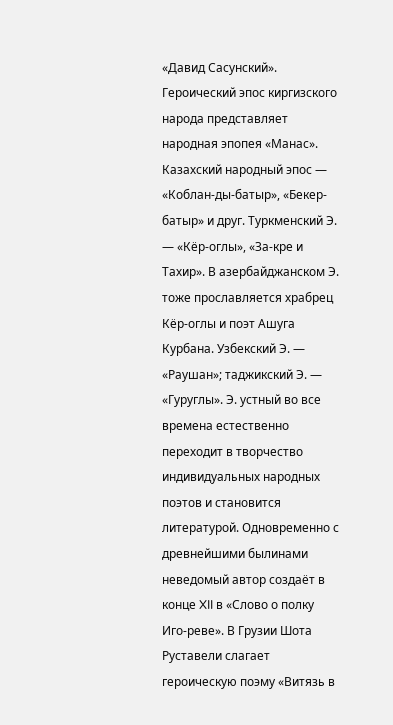«Давид Сасунский». Героический эпос киргизского народа представляет народная эпопея «Манас». Казахский народный эпос — «Коблан-ды-батыр», «Бекер-батыр» и друг. Туркменский Э. — «Кёр-оглы», «За-кре и Тахир». В азербайджанском Э. тоже прославляется храбрец Кёр-оглы и поэт Ашуга Курбана. Узбекский Э. — «Раушан»; таджикский Э. — «Гуруглы». Э. устный во все времена естественно переходит в творчество индивидуальных народных поэтов и становится литературой. Одновременно с древнейшими былинами неведомый автор создаёт в конце XII в «Слово о полку Иго-реве». В Грузии Шота Руставели слагает героическую поэму «Витязь в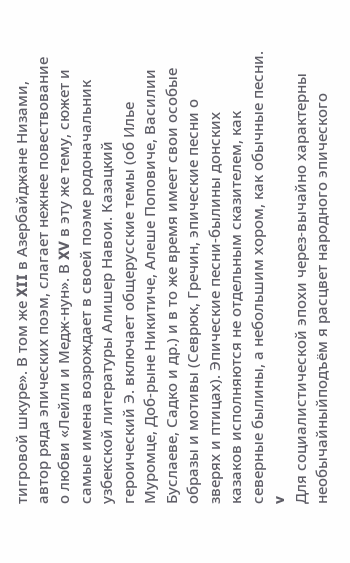тигровой шкуре». В том же XII в Азербайджане Низами, автор ряда эпических поэм, слагает нежнее повествование о любви «Лейли и Медж-нун». В XV в эту же тему, сюжет и самые имена возрождает в своей поэме родоначальник узбекской литературы Алишер Навои. Казацкий героический Э. включает общерусские темы (об Илье Муромце, Доб-рыне Никитиче, Алеше Поповиче, Василии Буслаеве, Садко и др.) и в то же время имеет свои особые образы и мотивы (Севрюк, Гречин, эпические песни о зверях и птицах). Эпические песни-былины донских казаков исполняются не отдельным сказителем, как северные былины, а небольшим хором, как обычные песни. v
Для социалистической эпохи через-вычайно характерны необычайныйподъём я расцвет народного эпического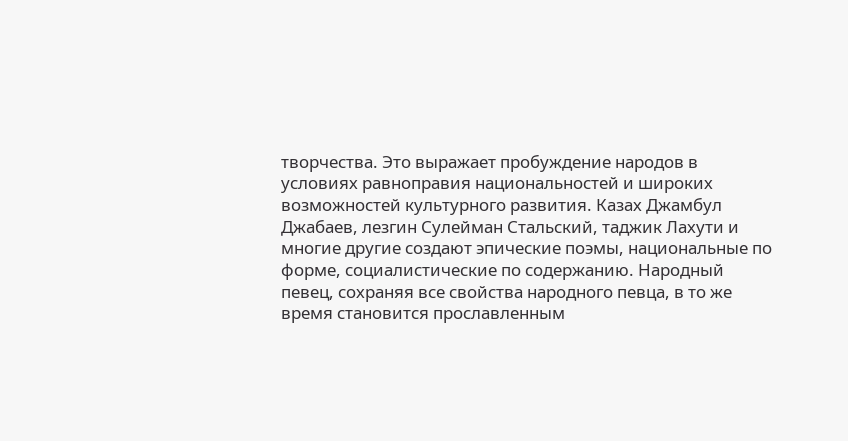творчества. Это выражает пробуждение народов в условиях равноправия национальностей и широких возможностей культурного развития. Казах Джамбул Джабаев, лезгин Сулейман Стальский, таджик Лахути и многие другие создают эпические поэмы, национальные по форме, социалистические по содержанию. Народный певец, сохраняя все свойства народного певца, в то же время становится прославленным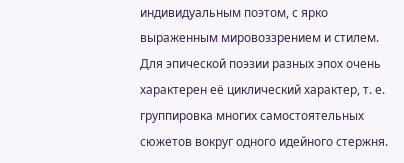индивидуальным поэтом, с ярко выраженным мировоззрением и стилем.
Для эпической поэзии разных эпох очень характерен её циклический характер, т. е. группировка многих самостоятельных сюжетов вокруг одного идейного стержня.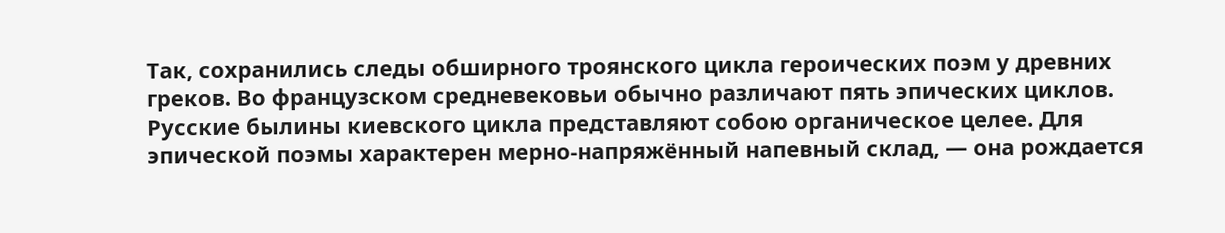Так, сохранились следы обширного троянского цикла героических поэм у древних греков. Во французском средневековьи обычно различают пять эпических циклов. Русские былины киевского цикла представляют собою органическое целее. Для эпической поэмы характерен мерно-напряжённый напевный склад, — она рождается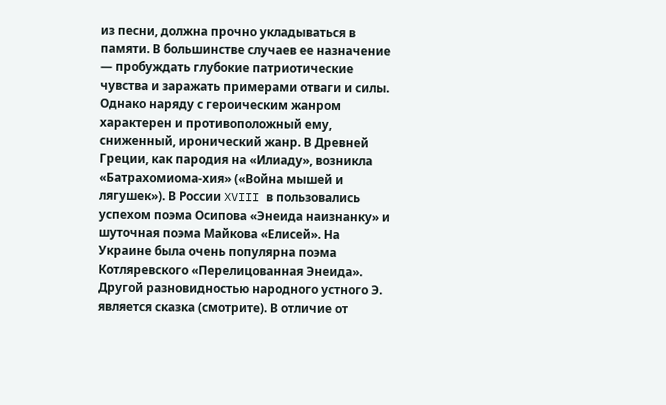из песни, должна прочно укладываться в памяти. В большинстве случаев ее назначение — пробуждать глубокие патриотические чувства и заражать примерами отваги и силы.
Однако наряду с героическим жанром характерен и противоположный ему, сниженный, иронический жанр. В Древней Греции, как пародия на «Илиаду», возникла «Батрахомиома-хия» («Война мышей и лягушек»). В России XVIII в пользовались успехом поэма Осипова «Энеида наизнанку» и шуточная поэма Майкова «Елисей». На Украине была очень популярна поэма Котляревского «Перелицованная Энеида».
Другой разновидностью народного устного Э. является сказка (смотрите). В отличие от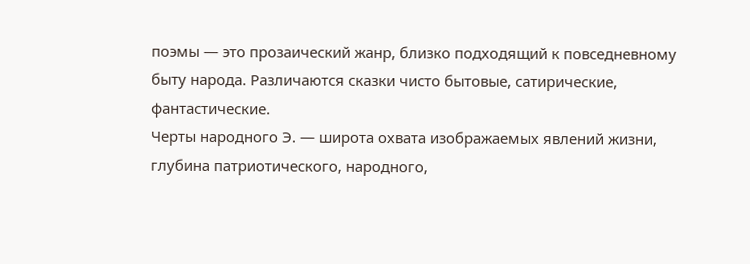поэмы — это прозаический жанр, близко подходящий к повседневному быту народа. Различаются сказки чисто бытовые, сатирические, фантастические.
Черты народного Э. — широта охвата изображаемых явлений жизни, глубина патриотического, народного,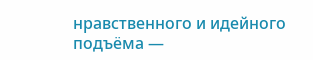нравственного и идейного подъёма —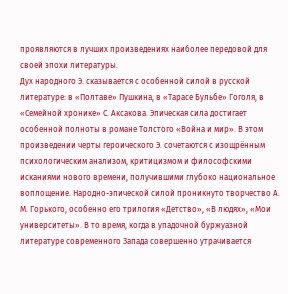проявляются в лучших произведениях наиболее передовой для своей эпохи литературы.
Дух народного Э. сказывается с особенной силой в русской литературе: в «Полтаве» Пушкина, в «Тарасе Бульбе» Гоголя, в «Семейной хронике» С. Аксакова. Эпическая сила достигает особенной полноты в романе Толстого «Война и мир». В этом произведении черты героического Э. сочетаются с изощрённым психологическим анализом, критицизмом и философскими исканиями нового времени, получившими глубоко национальное воплощение. Народно-эпической силой проникнуто творчество А. М. Горького, особенно его трилогия «Детство», «В людях», «Мои университеты». В то время, когда в упадочной буржуазной литературе современного Запада совершенно утрачивается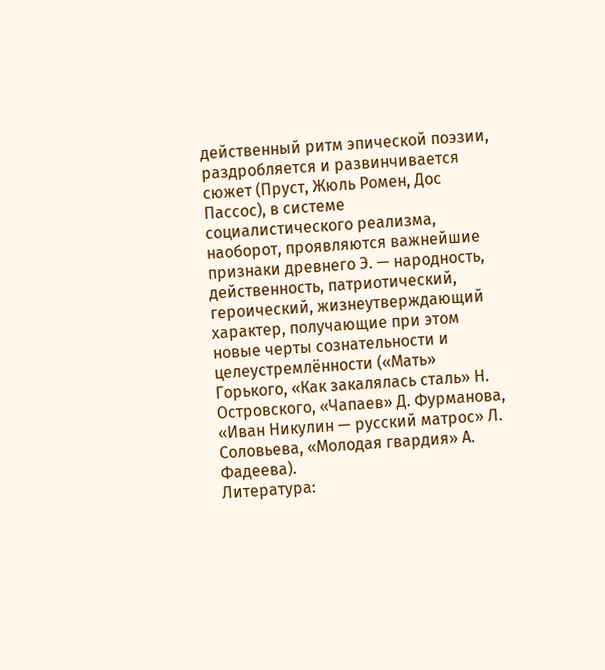действенный ритм эпической поэзии, раздробляется и развинчивается сюжет (Пруст, Жюль Ромен, Дос Пассос), в системе социалистического реализма, наоборот, проявляются важнейшие признаки древнего Э. — народность, действенность, патриотический, героический, жизнеутверждающий характер, получающие при этом новые черты сознательности и целеустремлённости («Мать» Горького, «Как закалялась сталь» Н. Островского, «Чапаев» Д. Фурманова, «Иван Никулин — русский матрос» Л. Соловьева, «Молодая гвардия» А. Фадеева).
Литература: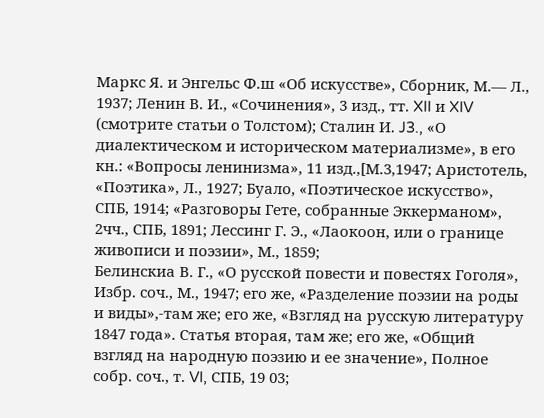Маркс Я. и Энгельс Ф.ш «Об искусстве», Сборник, М.— Л., 1937; Ленин В. И., «Сочинения», 3 изд., тт. XII и XIV (смотрите статьи о Толстом); Сталин И. J3., «О диалектическом и историческом материализме», в его кн.: «Вопросы ленинизма», 11 изд.,[М.3,1947; Аристотель, «Поэтика», Л., 1927; Буало, «Поэтическое искусство», СПБ, 1914; «Разговоры Гете, собранные Эккерманом», 2чч., СПБ, 1891; Лессинг Г. Э., «Лаокоон, или о границе живописи и поэзии», М., 1859;
Белинскиа В. Г., «О русской повести и повестях Гоголя», Избр. соч., М., 1947; его же, «Разделение поэзии на роды и виды»,-там же; его же, «Взгляд на русскую литературу 1847 года». Статья вторая, там же; его же, «Общий взгляд на народную поэзию и ее значение», Полное собр. соч., т. VI, СПБ, 19 03;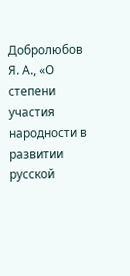Добролюбов Я. А., «О степени участия народности в развитии русской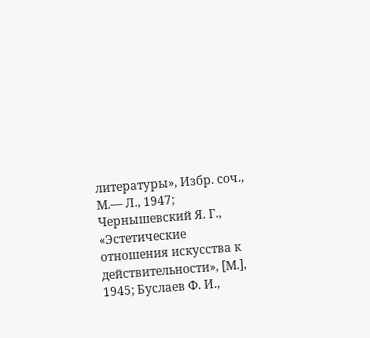литературы», Избр. соч., М.— Л., 1947; Чернышевский Я. Г., «Эстетические отношения искусства к действительности», [М.], 1945; Буслаев Ф. И.,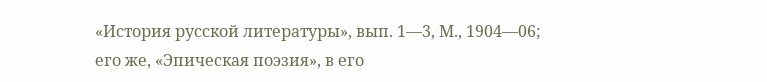«История русской литературы», вып. 1—3, М., 1904—06; его же, «Эпическая поэзия», в его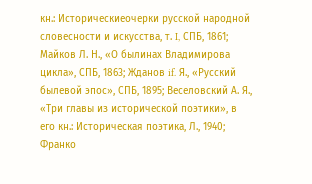кн.: Историческиеочерки русской народной словесности и искусства, т. I, СПБ, 1861; Майков Л. Н., «О былинах Владимирова цикла», СПБ, 1863; Жданов if. Я., «Русский былевой эпос», СПБ, 1895; Веселовский А. Я., «Три главы из исторической поэтики», в его кн.: Историческая поэтика, Л., 1940; Франко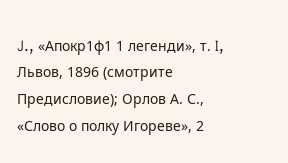J., «Апокр1ф1 1 легенди», т. I, Львов, 1896 (смотрите Предисловие); Орлов А. С., «Слово о полку Игореве», 2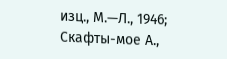изц., М.—Л., 1946; Скафты-мое А.,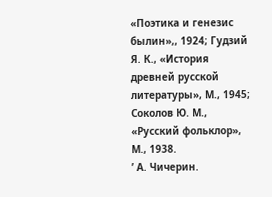«Поэтика и генезис былин»,, 1924; Гудзий Я. К., «История древней русской литературы», М., 1945; Соколов Ю. М.,
«Русский фольклор», М., 1938.
’ А. Чичерин.